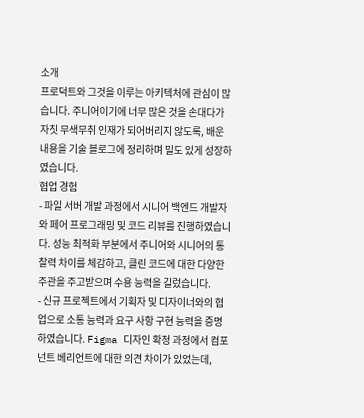소개
프로덕트와 그것을 이루는 아키텍처에 관심이 많습니다. 주니어이기에 너무 많은 것을 손대다가 자칫 무색무취 인재가 되어버리지 않도록, 배운 내용을 기술 블로그에 정리하며 밀도 있게 성장하였습니다.
협업 경험
- 파일 서버 개발 과정에서 시니어 백엔드 개발자와 페어 프로그래밍 및 코드 리뷰를 진행하였습니다. 성능 최적화 부분에서 주니어와 시니어의 통찰력 차이를 체감하고, 클린 코드에 대한 다양한 주관을 주고받으며 수용 능력을 길렀습니다.
- 신규 프로젝트에서 기획자 및 디자이너와의 협업으로 소통 능력과 요구 사항 구현 능력을 증명하였습니다. Figma 디자인 확정 과정에서 컴포넌트 베리언트에 대한 의견 차이가 있었는데,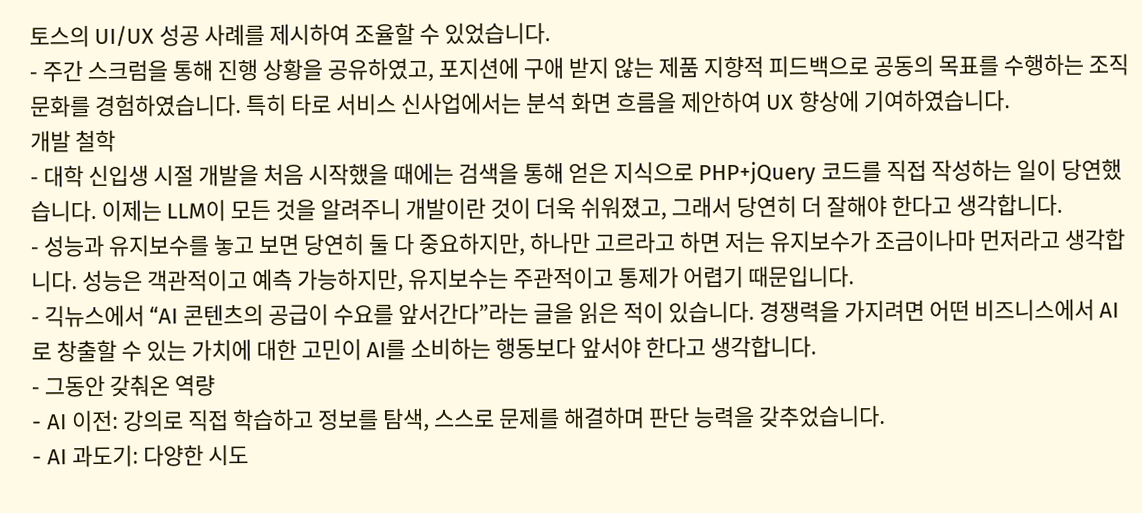토스의 UI/UX 성공 사례를 제시하여 조율할 수 있었습니다.
- 주간 스크럼을 통해 진행 상황을 공유하였고, 포지션에 구애 받지 않는 제품 지향적 피드백으로 공동의 목표를 수행하는 조직 문화를 경험하였습니다. 특히 타로 서비스 신사업에서는 분석 화면 흐름을 제안하여 UX 향상에 기여하였습니다.
개발 철학
- 대학 신입생 시절 개발을 처음 시작했을 때에는 검색을 통해 얻은 지식으로 PHP+jQuery 코드를 직접 작성하는 일이 당연했습니다. 이제는 LLM이 모든 것을 알려주니 개발이란 것이 더욱 쉬워졌고, 그래서 당연히 더 잘해야 한다고 생각합니다.
- 성능과 유지보수를 놓고 보면 당연히 둘 다 중요하지만, 하나만 고르라고 하면 저는 유지보수가 조금이나마 먼저라고 생각합니다. 성능은 객관적이고 예측 가능하지만, 유지보수는 주관적이고 통제가 어렵기 때문입니다.
- 긱뉴스에서 “AI 콘텐츠의 공급이 수요를 앞서간다”라는 글을 읽은 적이 있습니다. 경쟁력을 가지려면 어떤 비즈니스에서 AI로 창출할 수 있는 가치에 대한 고민이 AI를 소비하는 행동보다 앞서야 한다고 생각합니다.
- 그동안 갖춰온 역량
- AI 이전: 강의로 직접 학습하고 정보를 탐색, 스스로 문제를 해결하며 판단 능력을 갖추었습니다.
- AI 과도기: 다양한 시도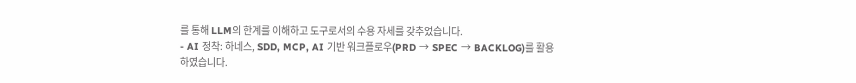를 통해 LLM의 한계를 이해하고 도구로서의 수용 자세를 갖추었습니다.
- AI 정착: 하네스, SDD, MCP, AI 기반 워크플로우(PRD → SPEC → BACKLOG)를 활용하였습니다.